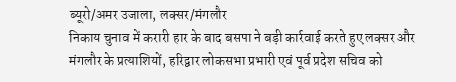ब्यूरो/अमर उजाला, लक्सर/मंगलौर
निकाय चुनाव में करारी हार के बाद बसपा ने बड़ी कार्रवाई करते हुए लक्सर और मंगलौर के प्रत्याशियों, हरिद्वार लोकसभा प्रभारी एवं पूर्व प्रदेश सचिव को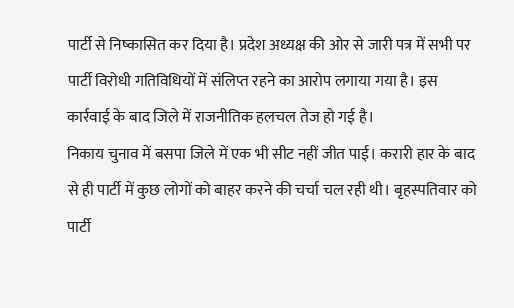पार्टी से निष्कासित कर दिया है। प्रदेश अध्यक्ष की ओर से जारी पत्र में सभी पर पार्टी विरोधी गतिविधियों में संलिप्त रहने का आरोप लगाया गया है। इस कार्रवाई के बाद जिले में राजनीतिक हलचल तेज हो गई है।
निकाय चुनाव में बसपा जिले में एक भी सीट नहीं जीत पाई। करारी हार के बाद से ही पार्टी में कुछ लोगों को बाहर करने की चर्चा चल रही थी। बृहस्पतिवार को पार्टी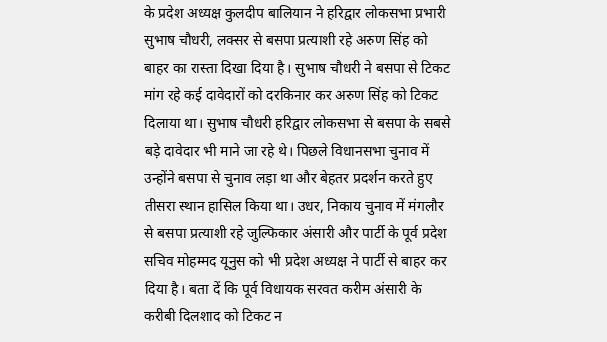के प्रदेश अध्यक्ष कुलदीप बालियान ने हरिद्वार लोकसभा प्रभारी सुभाष चौधरी, लक्सर से बसपा प्रत्याशी रहे अरुण सिंह को बाहर का रास्ता दिखा दिया है। सुभाष चौधरी ने बसपा से टिकट मांग रहे कई दावेदारों को दरकिनार कर अरुण सिंह को टिकट दिलाया था। सुभाष चौधरी हरिद्वार लोकसभा से बसपा के सबसे बड़े दावेदार भी माने जा रहे थे। पिछले विधानसभा चुनाव में उन्होंने बसपा से चुनाव लड़ा था और बेहतर प्रदर्शन करते हुए तीसरा स्थान हासिल किया था। उधर, निकाय चुनाव में मंगलौर से बसपा प्रत्याशी रहे जुल्फिकार अंसारी और पार्टी के पूर्व प्रदेश सचिव मोहम्मद यूनुस को भी प्रदेश अध्यक्ष ने पार्टी से बाहर कर दिया है। बता दें कि पूर्व विधायक सरवत करीम अंसारी के करीबी दिलशाद को टिकट न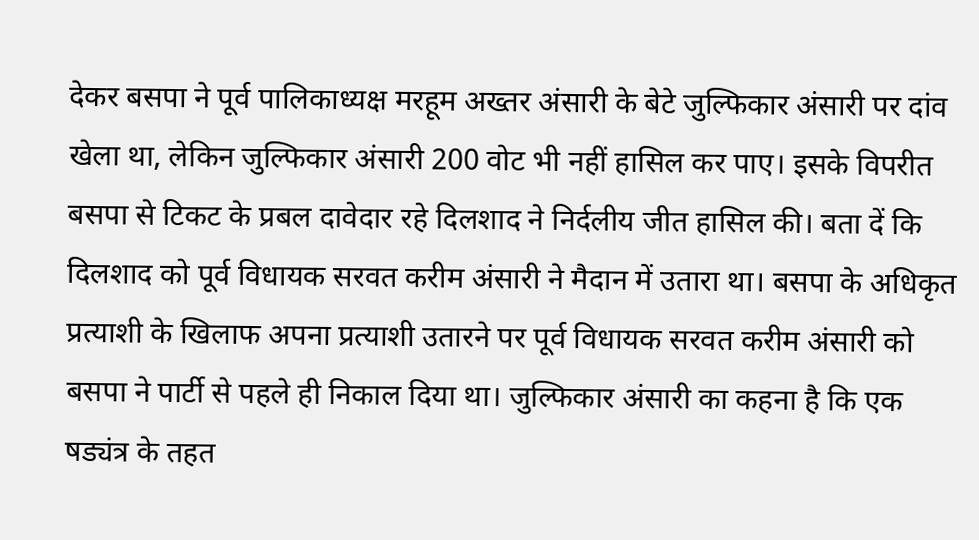देकर बसपा ने पूर्व पालिकाध्यक्ष मरहूम अख्तर अंसारी के बेटे जुल्फिकार अंसारी पर दांव खेला था, लेकिन जुल्फिकार अंसारी 200 वोट भी नहीं हासिल कर पाए। इसके विपरीत बसपा से टिकट के प्रबल दावेदार रहे दिलशाद ने निर्दलीय जीत हासिल की। बता दें कि दिलशाद को पूर्व विधायक सरवत करीम अंसारी ने मैदान में उतारा था। बसपा के अधिकृत प्रत्याशी के खिलाफ अपना प्रत्याशी उतारने पर पूर्व विधायक सरवत करीम अंसारी को बसपा ने पार्टी से पहले ही निकाल दिया था। जुल्फिकार अंसारी का कहना है कि एक षड्यंत्र के तहत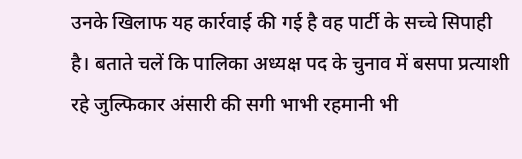उनके खिलाफ यह कार्रवाई की गई है वह पार्टी के सच्चे सिपाही है। बताते चलें कि पालिका अध्यक्ष पद के चुनाव में बसपा प्रत्याशी रहे जुल्फिकार अंसारी की सगी भाभी रहमानी भी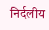निर्दलीय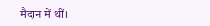मैदान में थीं।